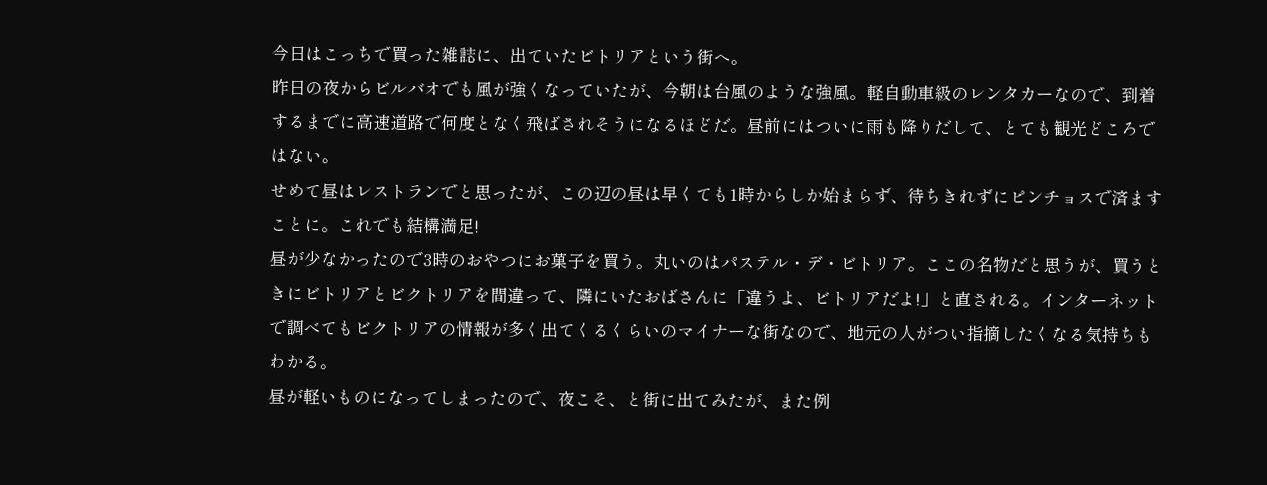今日はこっちで買った雑誌に、出ていたビトリアという街へ。
昨日の夜からビルバオでも風が強くなっていたが、今朝は台風のような強風。軽自動車級のレンタカーなので、到着するまでに高速道路で何度となく飛ばされそうになるほどだ。昼前にはついに雨も降りだして、とても観光どころではない。
せめて昼はレストランでと思ったが、この辺の昼は早くても1時からしか始まらず、待ちきれずにピンチョスで済ますことに。これでも結構満足!
昼が少なかったので3時のおやつにお菓子を買う。丸いのはパステル・デ・ビトリア。ここの名物だと思うが、買うときにビトリアとビクトリアを間違って、隣にいたおばさんに「違うよ、ビトリアだよ!」と直される。インターネットで調べてもビクトリアの情報が多く出てくるくらいのマイナーな街なので、地元の人がつい指摘したくなる気持ちもわかる。
昼が軽いものになってしまったので、夜こそ、と街に出てみたが、また例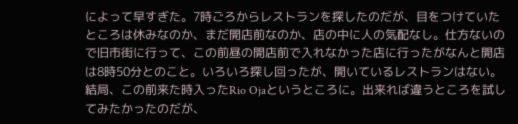によって早すぎた。7時ごろからレストランを探したのだが、目をつけていたところは休みなのか、まだ開店前なのか、店の中に人の気配なし。仕方ないので旧市街に行って、この前昼の開店前で入れなかった店に行ったがなんと開店は8時50分とのこと。いろいろ探し回ったが、開いているレストランはない。
結局、この前来た時入ったRio Ojaというところに。出来れば違うところを試してみたかったのだが、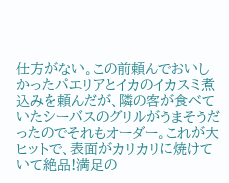仕方がない。この前頼んでおいしかったパエリアとイカのイカスミ煮込みを頼んだが、隣の客が食べていたシーバスのグリルがうまそうだったのでそれもオーダー。これが大ヒットで、表面がカリカリに焼けていて絶品!満足の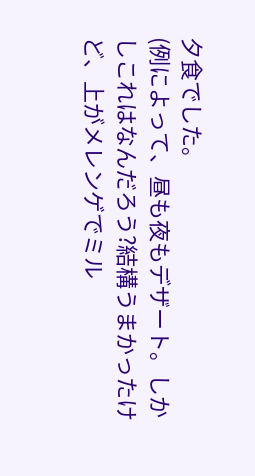夕食でした。
(例によって、昼も夜もデザート。しかしこれはなんだろう?結構うまかったけど、上がメレンゲでミル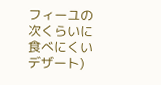フィーユの次くらいに食べにくいデザート)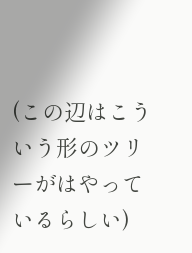(この辺はこういう形のツリーがはやっているらしい)